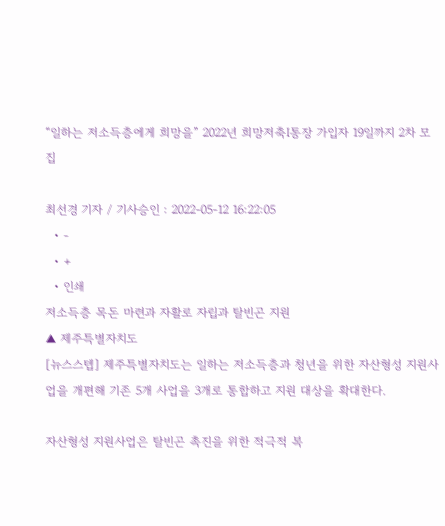“일하는 저소득층에게 희망을” 2022년 희망저축Ⅰ통장 가입자 19일까지 2차 모집

최선경 기자 / 기사승인 : 2022-05-12 16:22:05
  • -
  • +
  • 인쇄
저소득층 목돈 마련과 자활로 자립과 탈빈곤 지원
▲ 제주특별자치도
[뉴스스텝] 제주특별자치도는 일하는 저소득층과 청년을 위한 자산형성 지원사업을 개편해 기존 5개 사업을 3개로 통합하고 지원 대상을 확대한다.

자산형성 지원사업은 탈빈곤 촉진을 위한 적극적 복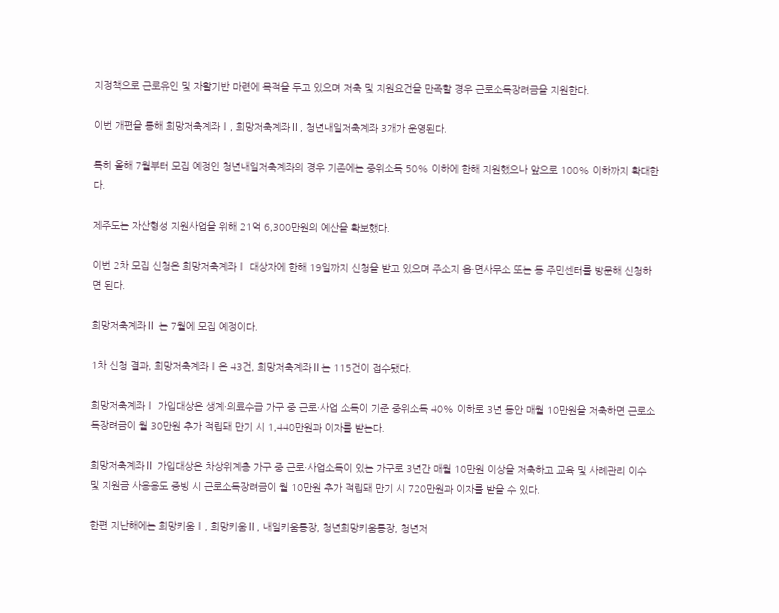지정책으로 근로유인 및 자활기반 마련에 목적을 두고 있으며 저축 및 지원요건을 만족할 경우 근로소득장려금을 지원한다.

이번 개편을 통해 희망저축계좌Ⅰ, 희망저축계좌Ⅱ, 청년내일저축계좌 3개가 운영된다.

특히 올해 7월부터 모집 예정인 청년내일저축계좌의 경우 기존에는 중위소득 50% 이하에 한해 지원했으나 앞으로 100% 이하까지 확대한다.

제주도는 자산형성 지원사업을 위해 21억 6,300만원의 예산을 확보했다.

이번 2차 모집 신청은 희망저축계좌Ⅰ 대상자에 한해 19일까지 신청을 받고 있으며 주소지 읍·면사무소 또는 동 주민센터를 방문해 신청하면 된다.

희망저축계좌Ⅱ 는 7월에 모집 예정이다.

1차 신청 결과, 희망저축계좌Ⅰ은 43건, 희망저축계좌Ⅱ는 115건이 접수됐다.

희망저축계좌Ⅰ 가입대상은 생계·의료수급 가구 중 근로·사업 소득이 기준 중위소득 40% 이하로 3년 동안 매월 10만원을 저축하면 근로소득장려금이 월 30만원 추가 적립돼 만기 시 1,440만원과 이자를 받는다.

희망저축계좌Ⅱ 가입대상은 차상위계층 가구 중 근로·사업소득이 있는 가구로 3년간 매월 10만원 이상을 저축하고 교육 및 사례관리 이수 및 지원금 사용용도 증빙 시 근로소득장려금이 월 10만원 추가 적립돼 만기 시 720만원과 이자를 받을 수 있다.

한편 지난해에는 희망키움Ⅰ, 희망키움Ⅱ, 내일키움통장, 청년희망키움통장, 청년저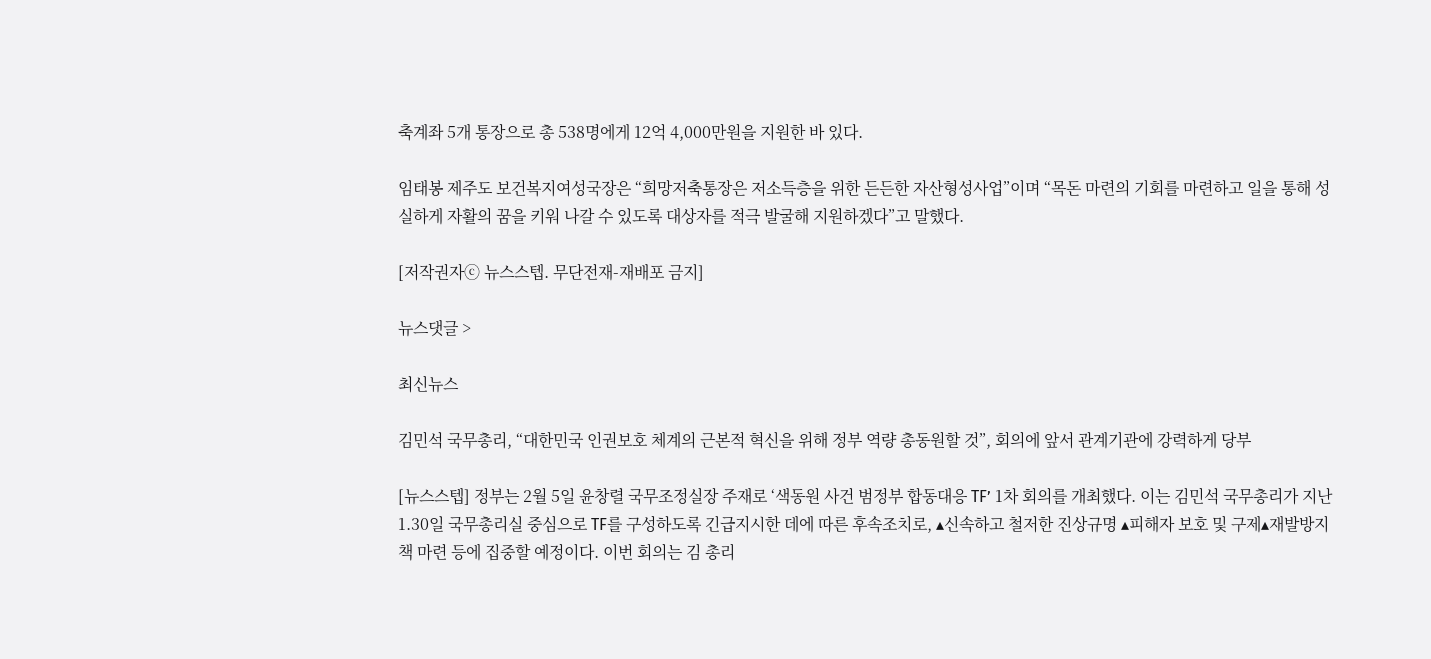축계좌 5개 통장으로 총 538명에게 12억 4,000만원을 지원한 바 있다.

임태봉 제주도 보건복지여성국장은 “희망저축통장은 저소득층을 위한 든든한 자산형성사업”이며 “목돈 마련의 기회를 마련하고 일을 통해 성실하게 자활의 꿈을 키워 나갈 수 있도록 대상자를 적극 발굴해 지원하겠다”고 말했다.

[저작권자ⓒ 뉴스스텝. 무단전재-재배포 금지]

뉴스댓글 >

최신뉴스

김민석 국무총리, “대한민국 인권보호 체계의 근본적 혁신을 위해 정부 역량 총동원할 것”, 회의에 앞서 관계기관에 강력하게 당부

[뉴스스텝] 정부는 2월 5일 윤창렬 국무조정실장 주재로 ‘색동원 사건 범정부 합동대응 TF’ 1차 회의를 개최했다. 이는 김민석 국무총리가 지난 1.30일 국무총리실 중심으로 TF를 구성하도록 긴급지시한 데에 따른 후속조치로, ▴신속하고 철저한 진상규명 ▴피해자 보호 및 구제▴재발방지책 마련 등에 집중할 예정이다. 이번 회의는 김 총리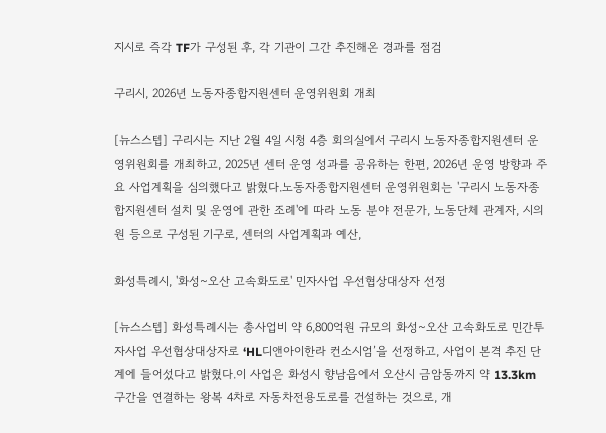지시로 즉각 TF가 구성된 후, 각 기관이 그간 추진해온 경과를 점검

구리시, 2026년 노동자종합지원센터 운영위원회 개최

[뉴스스텝] 구리시는 지난 2월 4일 시청 4층 회의실에서 구리시 노동자종합지원센터 운영위원회를 개최하고, 2025년 센터 운영 성과를 공유하는 한편, 2026년 운영 방향과 주요 사업계획을 심의했다고 밝혔다.노동자종합지원센터 운영위원회는 '구리시 노동자종합지원센터 설치 및 운영에 관한 조례'에 따라 노동 분야 전문가, 노동단체 관계자, 시의원 등으로 구성된 기구로, 센터의 사업계획과 예산,

화성특례시, '화성~오산 고속화도로' 민자사업 우선협상대상자 선정

[뉴스스텝] 화성특례시는 총사업비 약 6,800억원 규모의 화성~오산 고속화도로 민간투자사업 우선협상대상자로 ‘HL디앤아이한라 컨소시엄’을 선정하고, 사업이 본격 추진 단계에 들어섰다고 밝혔다.이 사업은 화성시 향남읍에서 오산시 금암동까지 약 13.3km 구간을 연결하는 왕복 4차로 자동차전용도로를 건설하는 것으로, 개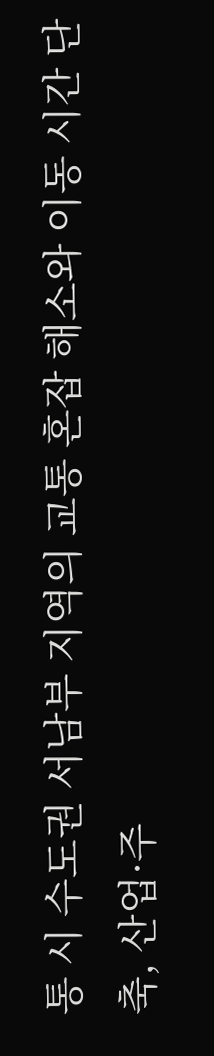통 시 수도권 서남부 지역의 교통 혼잡 해소와 이동 시간 단축, 산업·주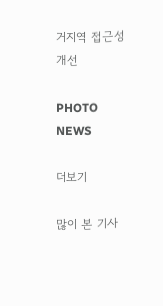거지역 접근성 개선

PHOTO NEWS

더보기

많이 본 기사